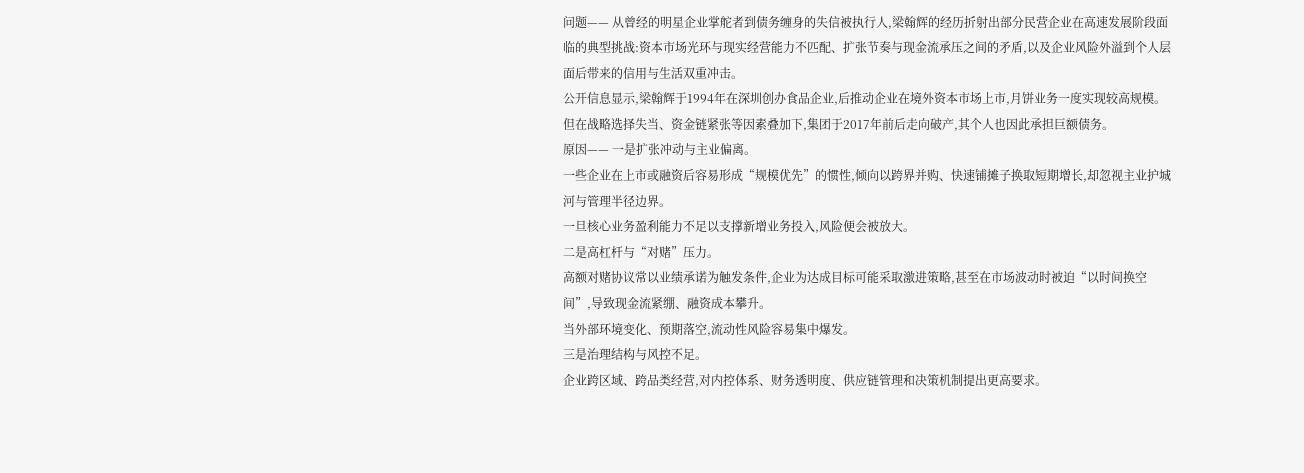问题—— 从曾经的明星企业掌舵者到债务缠身的失信被执行人,梁翰辉的经历折射出部分民营企业在高速发展阶段面临的典型挑战:资本市场光环与现实经营能力不匹配、扩张节奏与现金流承压之间的矛盾,以及企业风险外溢到个人层面后带来的信用与生活双重冲击。
公开信息显示,梁翰辉于1994年在深圳创办食品企业,后推动企业在境外资本市场上市,月饼业务一度实现较高规模。
但在战略选择失当、资金链紧张等因素叠加下,集团于2017年前后走向破产,其个人也因此承担巨额债务。
原因—— 一是扩张冲动与主业偏离。
一些企业在上市或融资后容易形成“规模优先”的惯性,倾向以跨界并购、快速铺摊子换取短期增长,却忽视主业护城河与管理半径边界。
一旦核心业务盈利能力不足以支撑新增业务投入,风险便会被放大。
二是高杠杆与“对赌”压力。
高额对赌协议常以业绩承诺为触发条件,企业为达成目标可能采取激进策略,甚至在市场波动时被迫“以时间换空间”,导致现金流紧绷、融资成本攀升。
当外部环境变化、预期落空,流动性风险容易集中爆发。
三是治理结构与风控不足。
企业跨区域、跨品类经营,对内控体系、财务透明度、供应链管理和决策机制提出更高要求。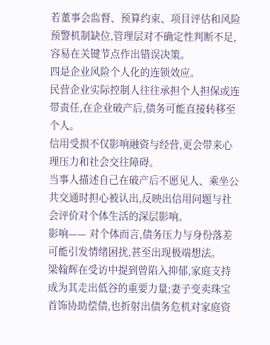若董事会监督、预算约束、项目评估和风险预警机制缺位,管理层对不确定性判断不足,容易在关键节点作出错误决策。
四是企业风险个人化的连锁效应。
民营企业实际控制人往往承担个人担保或连带责任,在企业破产后,债务可能直接转移至个人。
信用受损不仅影响融资与经营,更会带来心理压力和社会交往障碍。
当事人描述自己在破产后不愿见人、乘坐公共交通时担心被认出,反映出信用问题与社会评价对个体生活的深层影响。
影响—— 对个体而言,债务压力与身份落差可能引发情绪困扰,甚至出现极端想法。
梁翰辉在受访中提到曾陷入抑郁,家庭支持成为其走出低谷的重要力量;妻子变卖珠宝首饰协助偿债,也折射出债务危机对家庭资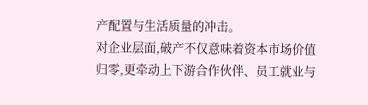产配置与生活质量的冲击。
对企业层面,破产不仅意味着资本市场价值归零,更牵动上下游合作伙伴、员工就业与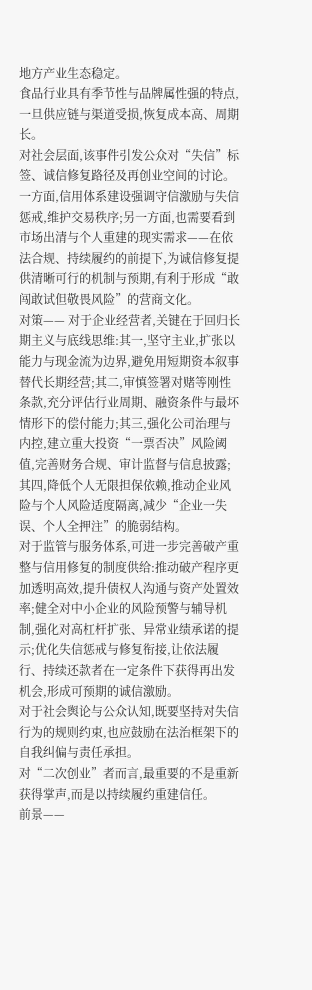地方产业生态稳定。
食品行业具有季节性与品牌属性强的特点,一旦供应链与渠道受损,恢复成本高、周期长。
对社会层面,该事件引发公众对“失信”标签、诚信修复路径及再创业空间的讨论。
一方面,信用体系建设强调守信激励与失信惩戒,维护交易秩序;另一方面,也需要看到市场出清与个人重建的现实需求——在依法合规、持续履约的前提下,为诚信修复提供清晰可行的机制与预期,有利于形成“敢闯敢试但敬畏风险”的营商文化。
对策—— 对于企业经营者,关键在于回归长期主义与底线思维:其一,坚守主业,扩张以能力与现金流为边界,避免用短期资本叙事替代长期经营;其二,审慎签署对赌等刚性条款,充分评估行业周期、融资条件与最坏情形下的偿付能力;其三,强化公司治理与内控,建立重大投资“一票否决”风险阈值,完善财务合规、审计监督与信息披露;其四,降低个人无限担保依赖,推动企业风险与个人风险适度隔离,减少“企业一失误、个人全押注”的脆弱结构。
对于监管与服务体系,可进一步完善破产重整与信用修复的制度供给:推动破产程序更加透明高效,提升债权人沟通与资产处置效率;健全对中小企业的风险预警与辅导机制,强化对高杠杆扩张、异常业绩承诺的提示;优化失信惩戒与修复衔接,让依法履行、持续还款者在一定条件下获得再出发机会,形成可预期的诚信激励。
对于社会舆论与公众认知,既要坚持对失信行为的规则约束,也应鼓励在法治框架下的自我纠偏与责任承担。
对“二次创业”者而言,最重要的不是重新获得掌声,而是以持续履约重建信任。
前景——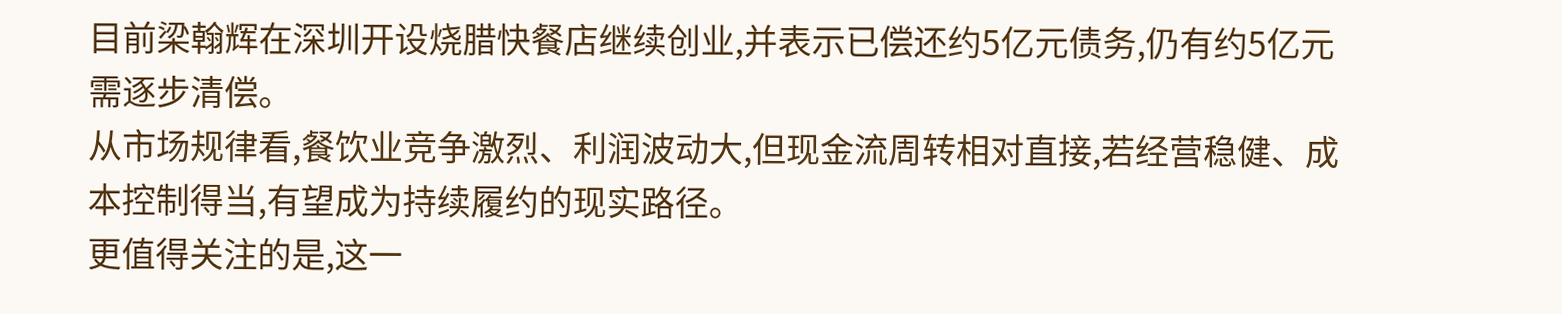目前梁翰辉在深圳开设烧腊快餐店继续创业,并表示已偿还约5亿元债务,仍有约5亿元需逐步清偿。
从市场规律看,餐饮业竞争激烈、利润波动大,但现金流周转相对直接,若经营稳健、成本控制得当,有望成为持续履约的现实路径。
更值得关注的是,这一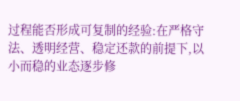过程能否形成可复制的经验:在严格守法、透明经营、稳定还款的前提下,以小而稳的业态逐步修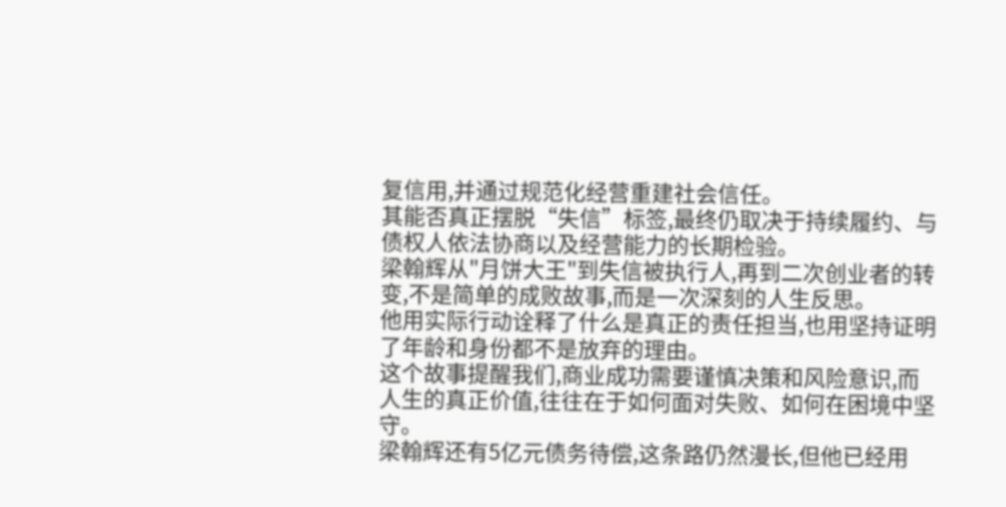复信用,并通过规范化经营重建社会信任。
其能否真正摆脱“失信”标签,最终仍取决于持续履约、与债权人依法协商以及经营能力的长期检验。
梁翰辉从"月饼大王"到失信被执行人,再到二次创业者的转变,不是简单的成败故事,而是一次深刻的人生反思。
他用实际行动诠释了什么是真正的责任担当,也用坚持证明了年龄和身份都不是放弃的理由。
这个故事提醒我们,商业成功需要谨慎决策和风险意识,而人生的真正价值,往往在于如何面对失败、如何在困境中坚守。
梁翰辉还有5亿元债务待偿,这条路仍然漫长,但他已经用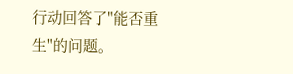行动回答了"能否重生"的问题。